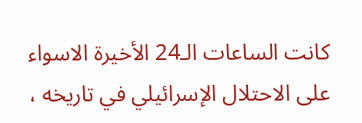كانت الساعات الـ24 الأخيرة الاسواء على الاحتلال الإسرائيلي في تاريخه ،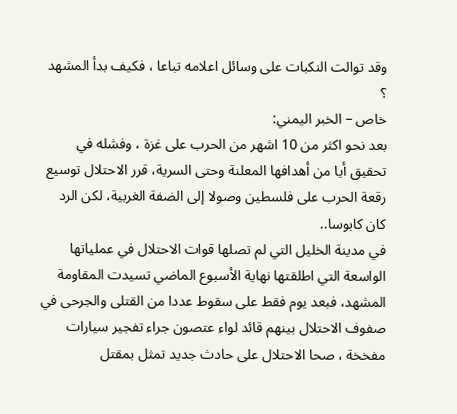وقد توالت النكبات على وسائل اعلامه تباعا ، فكيف بدأ المشهد ؟
خاص – الخبر اليمني:
بعد نحو اكثر من 10 اشهر من الحرب على غزة ، وفشله في تحقيق أيا من أهدافها المعلنة وحتى السرية، قرر الاحتلال توسيع رقعة الحرب على فلسطين وصولا إلى الضفة الغربية، لكن الرد كان كابوسا..
في مدينة الخليل التي لم تصلها قوات الاحتلال في عملياتها الواسعة التي اطلقتها نهاية الأسبوع الماضي تسيدت المقاومة المشهد، فبعد يوم فقط على سقوط عددا من القتلى والجرحى في صفوف الاحتلال بينهم قائد لواء عتصون جراء تفجير سيارات مفخخة ، صحا الاحتلال على حادث جديد تمثل بمقتل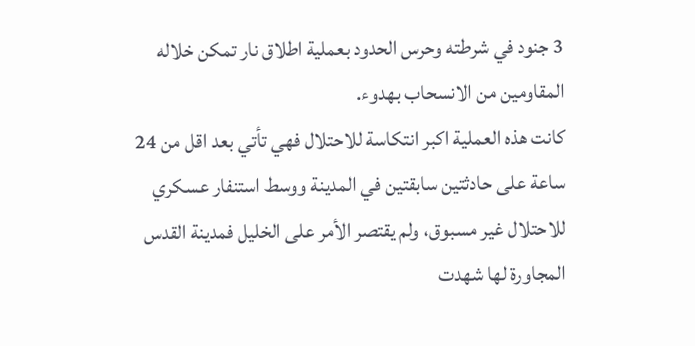3 جنود في شرطته وحرس الحدود بعملية اطلاق نار تمكن خلاله المقاومين من الانسحاب بهدوء.
كانت هذه العملية اكبر انتكاسة للاحتلال فهي تأتي بعد اقل من 24 ساعة على حادثتين سابقتين في المدينة ووسط استنفار عسكري للاحتلال غير مسبوق، ولم يقتصر الأمر على الخليل فمدينة القدس المجاورة لها شهدت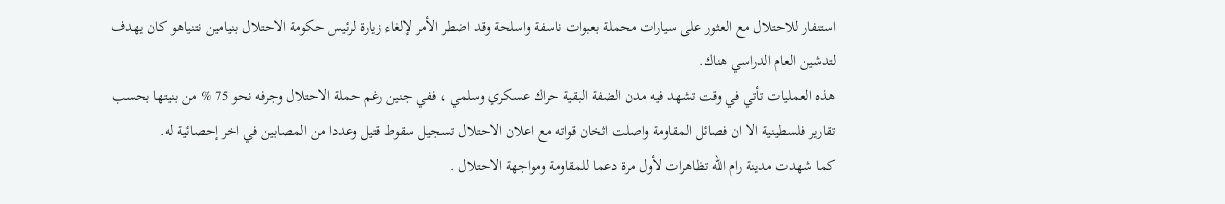استنفار للاحتلال مع العثور على سيارات محملة بعبوات ناسفة واسلحة وقد اضطر الأمر لإلغاء زيارة لرئيس حكومة الاحتلال بنيامين نتنياهو كان يهدف لتدشين العام الدراسي هناك.
هذه العمليات تأتي في وقت تشهد فيه مدن الضفة البقية حراك عسكري وسلمي ، ففي جنين رغم حملة الاحتلال وجرفه نحو 75 % من بنيتها بحسب تقارير فلسطينية الا ان فصائل المقاومة واصلت اثخان قواته مع اعلان الاحتلال تسجيل سقوط قتيل وعددا من المصابين في اخر إحصائية له.
كما شهدت مدينة رام الله تظاهرات لأول مرة دعما للمقاومة ومواجهة الاحتلال .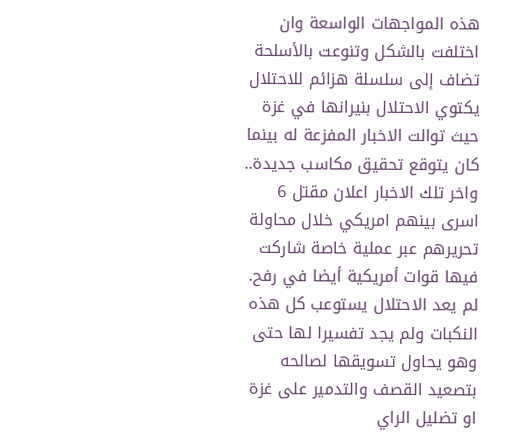هذه المواجهات الواسعة وان اختلفت بالشكل وتنوعت بالأسلحة تضاف إلى سلسلة هزائم للاحتلال يكتوي الاحتلال بنيرانها في غزة حيث توالت الاخبار المفزعة له بينما كان يتوقع تحقيق مكاسب جديدة.. واخر تلك الاخبار اعلان مقتل 6 اسرى بينهم امريكي خلال محاولة تحريرهم عبر عملية خاصة شاركت فيها قوات أمريكية أيضا في رفح.
لم يعد الاحتلال يستوعب كل هذه النكبات ولم يجد تفسيرا لها حتى وهو يحاول تسويقها لصالحه بتصعيد القصف والتدمير على غزة او تضليل الراي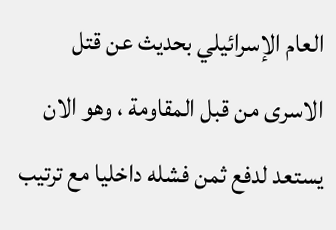العام الإسرائيلي بحديث عن قتل الاسرى من قبل المقاومة ، وهو الان يستعد لدفع ثمن فشله داخليا مع ترتيب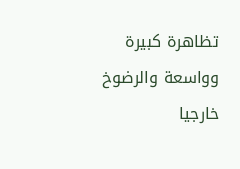تظاهرة كبيرة وواسعة والرضوخ خارجيا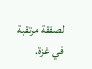لصفقة مرتقبة في غزة.